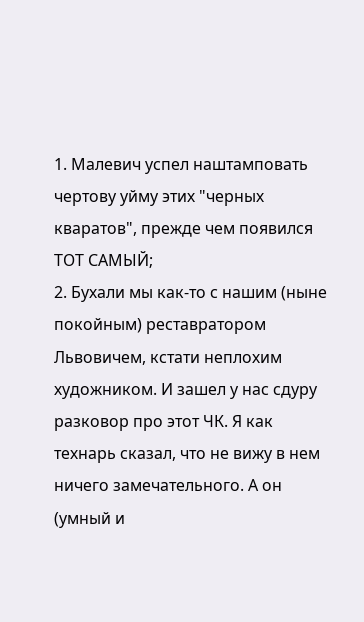1. Малевич успел наштамповать чертову уйму этих "черных кваратов", прежде чем появился ТОТ САМЫЙ;
2. Бухали мы как-то с нашим (ныне покойным) реставратором Львовичем, кстати неплохим художником. И зашел у нас сдуру разковор про этот ЧК. Я как технарь сказал, что не вижу в нем ничего замечательного. А он (умный и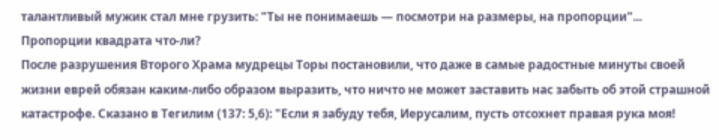талантливый мужик стал мне грузить: "Ты не понимаешь — посмотри на размеры, на пропорции"... Пропорции квадрата что-ли?
После разрушения Второго Храма мудрецы Торы постановили, что даже в самые радостные минуты своей жизни еврей обязан каким-либо образом выразить, что ничто не может заставить нас забыть об этой страшной катастрофе. Сказано в Тегилим (137: 5,6): "Если я забуду тебя, Иерусалим, пусть отсохнет правая рука моя!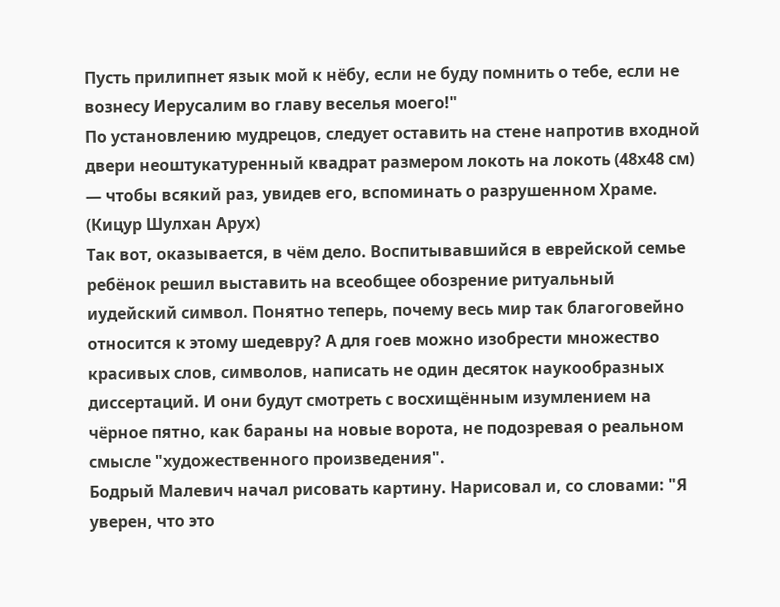Пусть прилипнет язык мой к нёбу, если не буду помнить о тебе, если не вознесу Иерусалим во главу веселья моего!"
Пo установлению мудрецов, следует оставить на стене напротив входной двери неоштукатуренный квадрат размером локоть на локоть (48х48 см) — чтобы всякий раз, увидев его, вспоминать о разрушенном Храме. (Кицур Шулхан Арух)
Так вот, оказывается, в чём дело. Воспитывавшийся в еврейской семье ребёнок решил выставить на всеобщее обозрение ритуальный иудейский символ. Понятно теперь, почему весь мир так благоговейно относится к этому шедевру? А для гоев можно изобрести множество красивых слов, символов, написать не один десяток наукообразных диссертаций. И они будут смотреть с восхищённым изумлением на чёрное пятно, как бараны на новые ворота, не подозревая о реальном смысле "художественного произведения".
Бодрый Малевич начал рисовать картину. Нарисовал и, со словами: "Я уверен, что это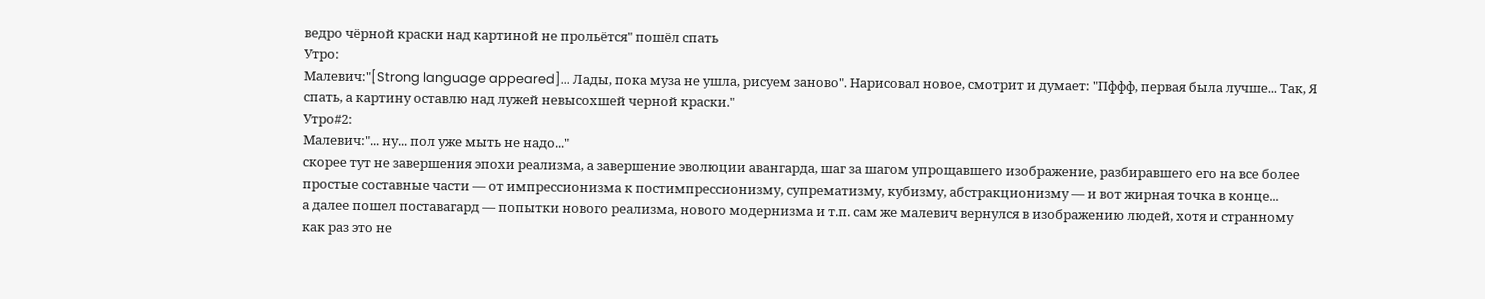ведро чёрной краски над картиной не прольётся" пошёл спать
Утро:
Малевич:"[Strong language appeared]... Лады, пока муза не ушла, рисуем заново". Нарисовал новое, смотрит и думает: "Пффф, первая была лучше... Так, Я спать, а картину оставлю над лужей невысохшей черной краски."
Утро#2:
Малевич:"... ну... пол уже мыть не надо..."
скорее тут не завершения эпохи реализма, а завершение эволюции авангарда, шаг за шагом упрощавшего изображение, разбиравшего его на все более простые составные части — от импрессионизма к постимпрессионизму, супрематизму, кубизму, абстракционизму — и вот жирная точка в конце...
а далее пошел поставагард — попытки нового реализма, нового модернизма и т.п. сам же малевич вернулся в изображению людей, хотя и странному
как раз это не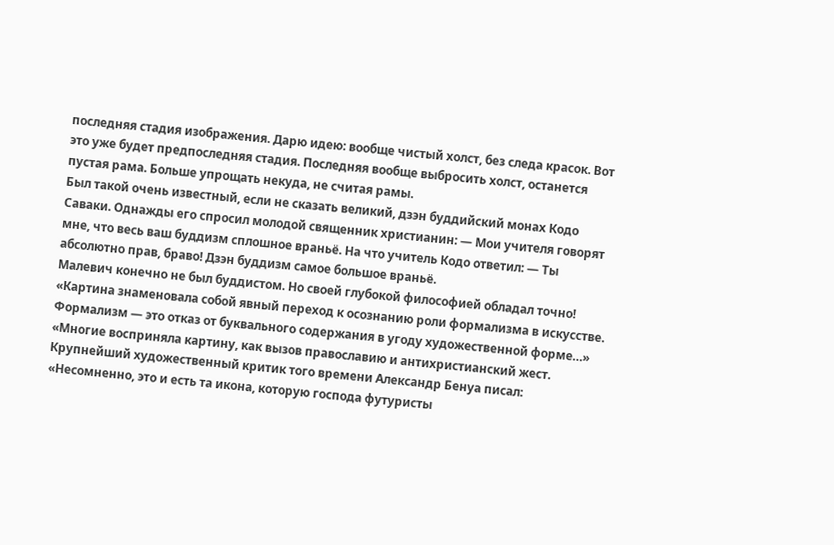последняя стадия изображения. Дарю идею: вообще чистый холст, без следа красок. Вот это уже будет предпоследняя стадия. Последняя вообще выбросить холст, останется пустая рама. Больше упрощать некуда, не считая рамы.
Был такой очень известный, если не сказать великий, дзэн буддийский монах Кодо Саваки. Однажды его спросил молодой священник христианин: — Мои учителя говорят мне, что весь ваш буддизм сплошное враньё. На что учитель Кодо ответил: — Ты абсолютно прав, браво! Дзэн буддизм самое большое враньё.
Малевич конечно не был буддистом. Но своей глубокой философией обладал точно!
«Картина знаменовала собой явный переход к осознанию роли формализма в искусстве. Формализм — это отказ от буквального содержания в угоду художественной форме…»
«Многие восприняла картину, как вызов православию и антихристианский жест. Крупнейший художественный критик того времени Александр Бенуа писал: «Несомненно, это и есть та икона, которую господа футуристы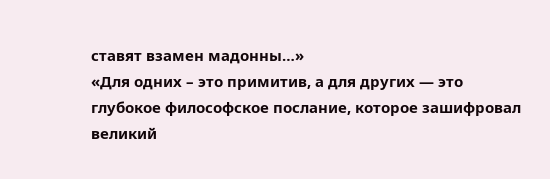ставят взамен мадонны…»
«Для одних – это примитив, а для других — это глубокое философское послание, которое зашифровал великий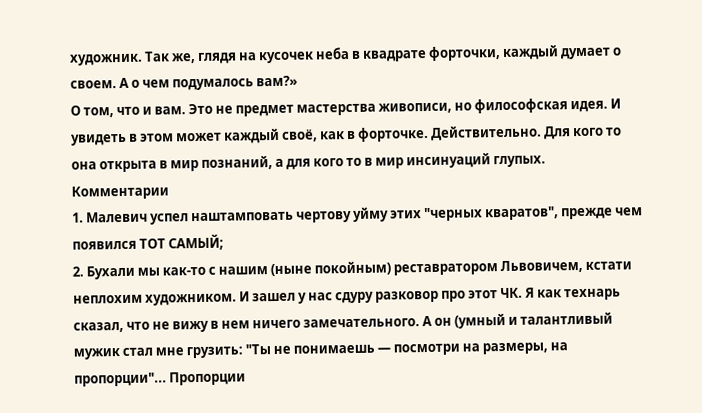художник. Так же, глядя на кусочек неба в квадрате форточки, каждый думает о своем. А о чем подумалось вам?»
О том, что и вам. Это не предмет мастерства живописи, но философская идея. И увидеть в этом может каждый своё, как в форточке. Действительно. Для кого то она открыта в мир познаний, а для кого то в мир инсинуаций глупых.
Комментарии
1. Малевич успел наштамповать чертову уйму этих "черных кваратов", прежде чем появился ТОТ САМЫЙ;
2. Бухали мы как-то с нашим (ныне покойным) реставратором Львовичем, кстати неплохим художником. И зашел у нас сдуру разковор про этот ЧК. Я как технарь сказал, что не вижу в нем ничего замечательного. А он (умный и талантливый мужик стал мне грузить: "Ты не понимаешь — посмотри на размеры, на пропорции"... Пропорции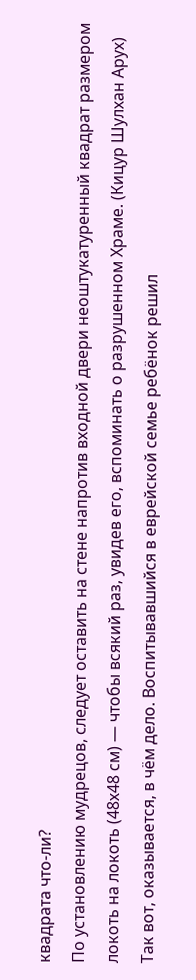квадрата что-ли?
Пo установлению мудрецов, следует оставить на стене напротив входной двери неоштукатуренный квадрат размером локоть на локоть (48х48 см) — чтобы всякий раз, увидев его, вспоминать о разрушенном Храме. (Кицур Шулхан Арух)
Так вот, оказывается, в чём дело. Воспитывавшийся в еврейской семье ребёнок решил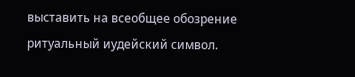выставить на всеобщее обозрение ритуальный иудейский символ.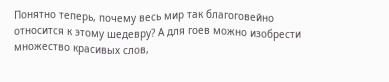Понятно теперь, почему весь мир так благоговейно относится к этому шедевру? А для гоев можно изобрести множество красивых слов,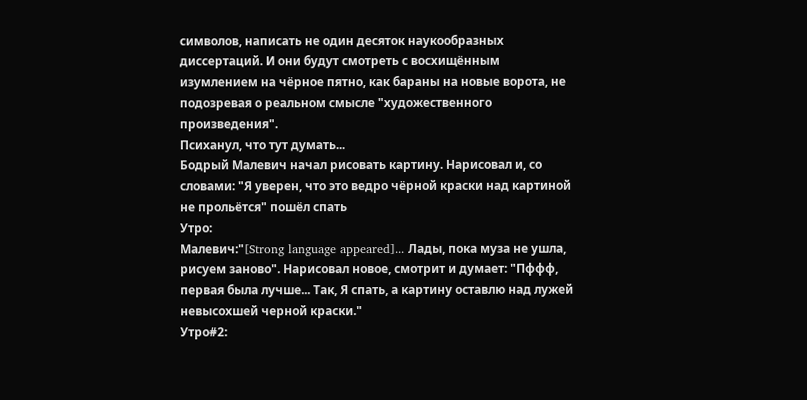символов, написать не один десяток наукообразных диссертаций. И они будут смотреть с восхищённым изумлением на чёрное пятно, как бараны на новые ворота, не подозревая о реальном смысле "художественного произведения".
Психанул, что тут думать...
Бодрый Малевич начал рисовать картину. Нарисовал и, со словами: "Я уверен, что это ведро чёрной краски над картиной не прольётся" пошёл спать
Утро:
Малевич:"[Strong language appeared]... Лады, пока муза не ушла, рисуем заново". Нарисовал новое, смотрит и думает: "Пффф, первая была лучше... Так, Я спать, а картину оставлю над лужей невысохшей черной краски."
Утро#2: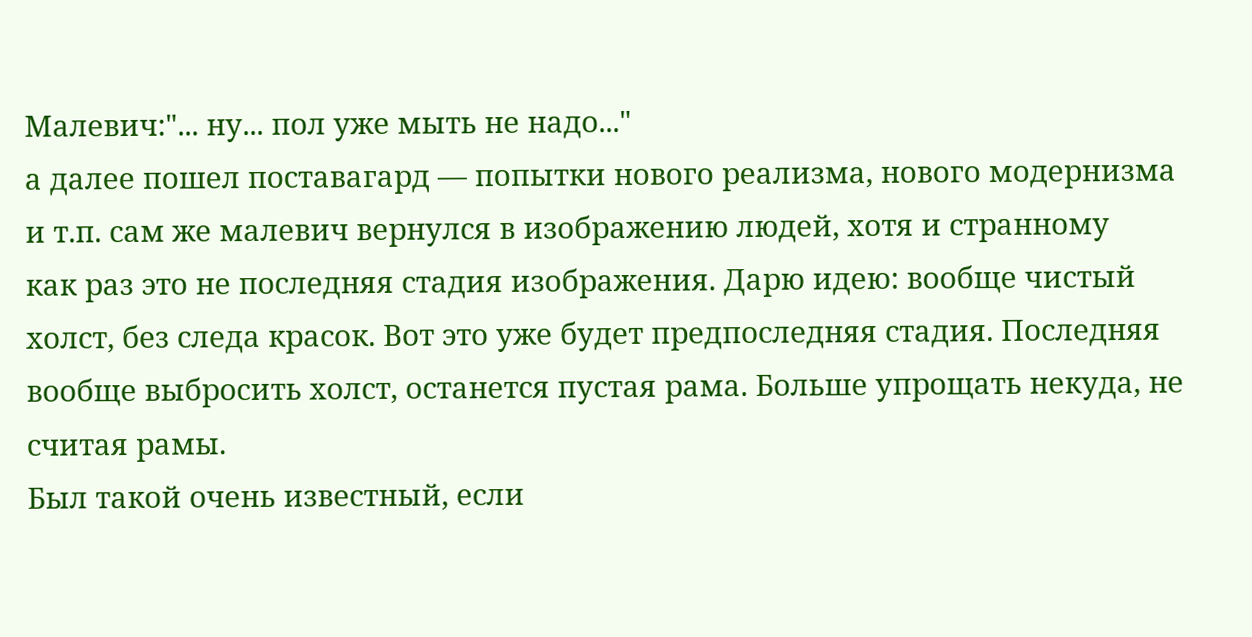Малевич:"... ну... пол уже мыть не надо..."
а далее пошел поставагард — попытки нового реализма, нового модернизма и т.п. сам же малевич вернулся в изображению людей, хотя и странному
как раз это не последняя стадия изображения. Дарю идею: вообще чистый холст, без следа красок. Вот это уже будет предпоследняя стадия. Последняя вообще выбросить холст, останется пустая рама. Больше упрощать некуда, не считая рамы.
Был такой очень известный, если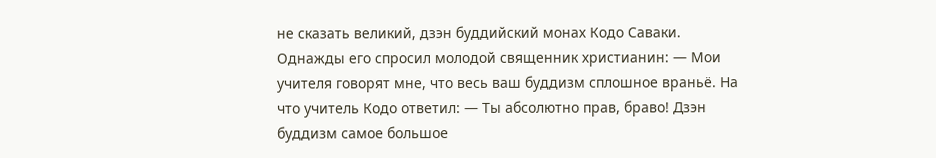не сказать великий, дзэн буддийский монах Кодо Саваки. Однажды его спросил молодой священник христианин: — Мои учителя говорят мне, что весь ваш буддизм сплошное враньё. На что учитель Кодо ответил: — Ты абсолютно прав, браво! Дзэн буддизм самое большое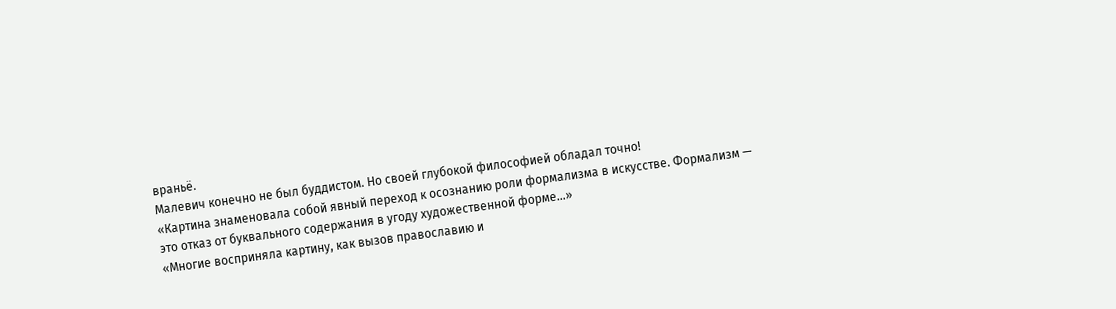враньё.
Малевич конечно не был буддистом. Но своей глубокой философией обладал точно!
«Картина знаменовала собой явный переход к осознанию роли формализма в искусстве. Формализм — это отказ от буквального содержания в угоду художественной форме…»
«Многие восприняла картину, как вызов православию и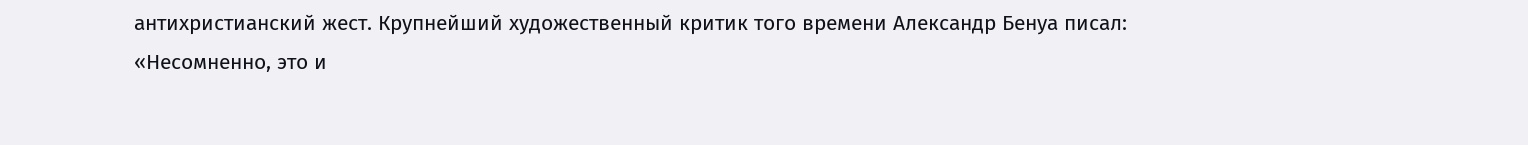антихристианский жест. Крупнейший художественный критик того времени Александр Бенуа писал: «Несомненно, это и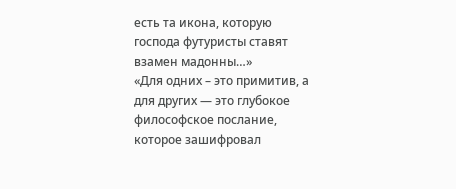есть та икона, которую господа футуристы ставят взамен мадонны…»
«Для одних – это примитив, а для других — это глубокое философское послание, которое зашифровал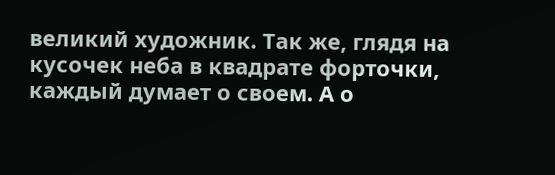великий художник. Так же, глядя на кусочек неба в квадрате форточки, каждый думает о своем. А о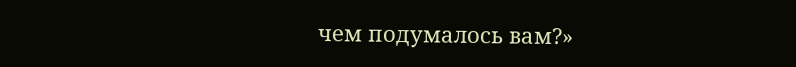чем подумалось вам?»